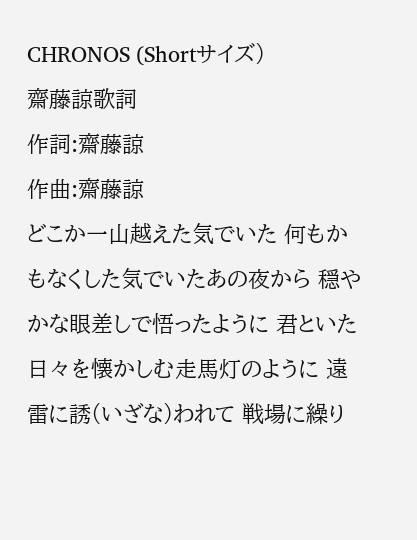CHRONOS (Shortサイズ)
齋藤諒歌詞
作詞:齋藤諒
作曲:齋藤諒
どこか一山越えた気でいた 何もかもなくした気でいたあの夜から 穏やかな眼差しで悟ったように 君といた日々を懐かしむ走馬灯のように 遠雷に誘(いざな)われて 戦場に繰り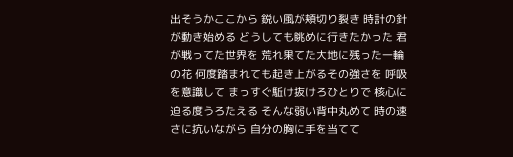出そうかここから 鋭い風が頬切り裂き 時計の針が動き始める どうしても眺めに行きたかった 君が戦ってた世界を 荒れ果てた大地に残った一輪の花 何度踏まれても起き上がるその強さを 呼吸を意識して まっすぐ駈け抜けろひとりで 核心に迫る度うろたえる そんな弱い背中丸めて 時の速さに抗いながら 自分の胸に手を当てて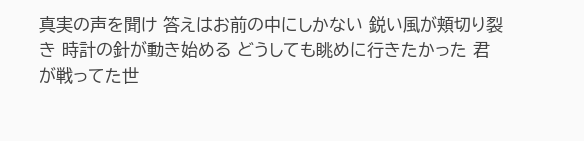真実の声を聞け 答えはお前の中にしかない 鋭い風が頬切り裂き 時計の針が動き始める どうしても眺めに行きたかった 君が戦ってた世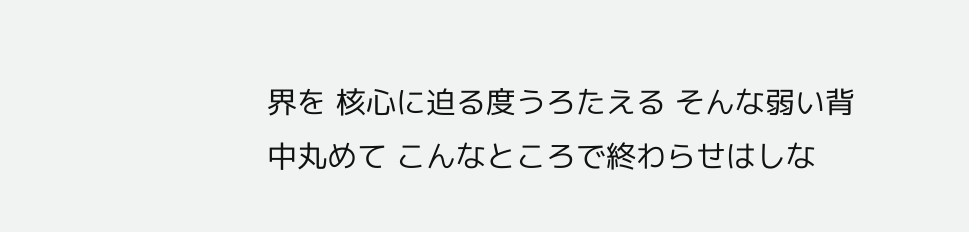界を 核心に迫る度うろたえる そんな弱い背中丸めて こんなところで終わらせはしな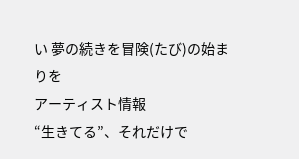い 夢の続きを冒険(たび)の始まりを
アーティスト情報
“生きてる”、それだけで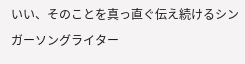いい、そのことを真っ直ぐ伝え続けるシンガーソングライター